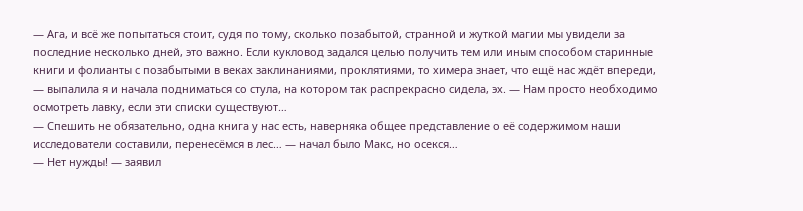— Ага, и всё же попытаться стоит, судя по тому, сколько позабытой, странной и жуткой магии мы увидели за последние несколько дней, это важно. Если кукловод задался целью получить тем или иным способом старинные книги и фолианты с позабытыми в веках заклинаниями, проклятиями, то химера знает, что ещё нас ждёт впереди, — выпалила я и начала подниматься со стула, на котором так распрекрасно сидела, эх. — Нам просто необходимо осмотреть лавку, если эти списки существуют…
— Спешить не обязательно, одна книга у нас есть, наверняка общее представление о её содержимом наши исследователи составили, перенесёмся в лес… — начал было Макс, но осекся…
— Нет нужды! — заявил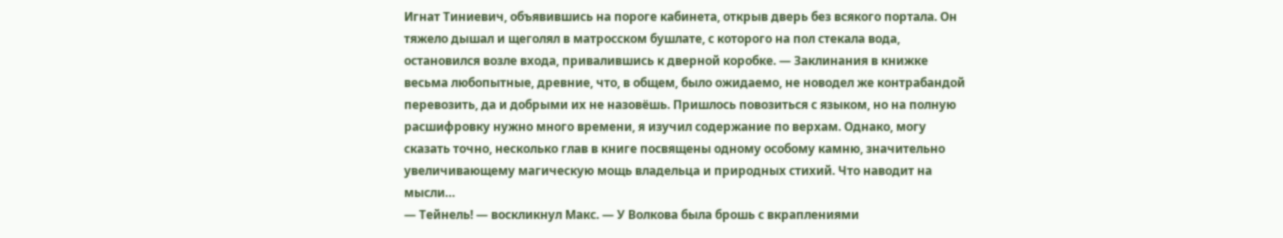Игнат Тиниевич, объявившись на пороге кабинета, открыв дверь без всякого портала. Он тяжело дышал и щеголял в матросском бушлате, с которого на пол стекала вода, остановился возле входа, привалившись к дверной коробке. — Заклинания в книжке весьма любопытные, древние, что, в общем, было ожидаемо, не новодел же контрабандой перевозить, да и добрыми их не назовёшь. Пришлось повозиться с языком, но на полную расшифровку нужно много времени, я изучил содержание по верхам. Однако, могу сказать точно, несколько глав в книге посвящены одному особому камню, значительно увеличивающему магическую мощь владельца и природных стихий. Что наводит на мысли…
— Тейнель! — воскликнул Макс. — У Волкова была брошь с вкраплениями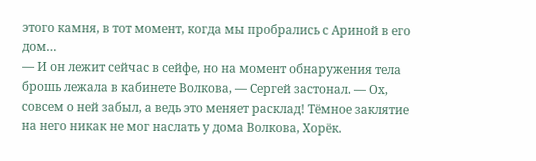этого камня, в тот момент, когда мы пробрались с Ариной в его дом…
— И он лежит сейчас в сейфе, но на момент обнаружения тела брошь лежала в кабинете Волкова, — Сергей застонал. — Ох, совсем о ней забыл, а ведь это меняет расклад! Тёмное заклятие на него никак не мог наслать у дома Волкова, Хорёк.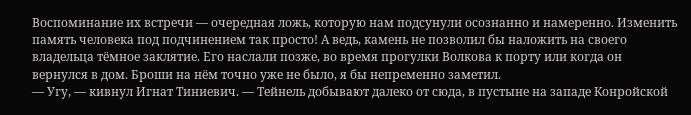Воспоминание их встречи — очередная ложь, которую нам подсунули осознанно и намеренно. Изменить память человека под подчинением так просто! А ведь, камень не позволил бы наложить на своего владельца тёмное заклятие. Его наслали позже, во время прогулки Волкова к порту или когда он вернулся в дом. Броши на нём точно уже не было, я бы непременно заметил.
— Угу, — кивнул Игнат Тиниевич. — Тейнель добывают далеко от сюда, в пустыне на западе Конройской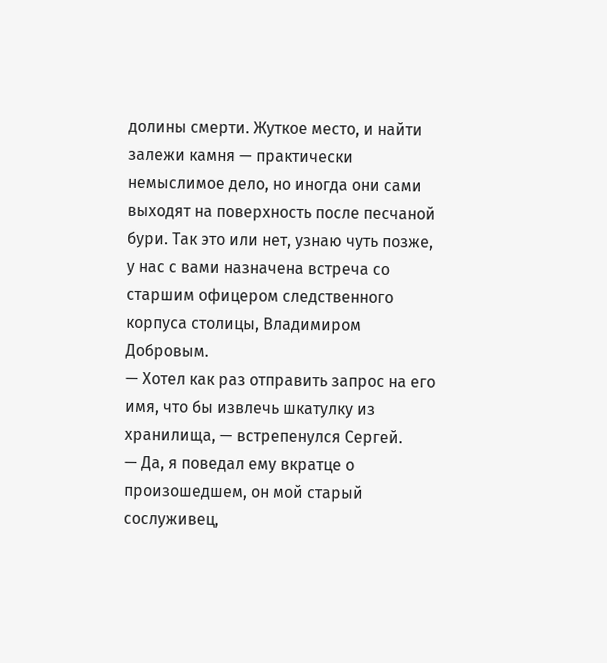долины смерти. Жуткое место, и найти залежи камня — практически немыслимое дело, но иногда они сами выходят на поверхность после песчаной бури. Так это или нет, узнаю чуть позже, у нас с вами назначена встреча со старшим офицером следственного корпуса столицы, Владимиром Добровым.
— Хотел как раз отправить запрос на его имя, что бы извлечь шкатулку из хранилища, — встрепенулся Сергей.
— Да, я поведал ему вкратце о произошедшем, он мой старый сослуживец,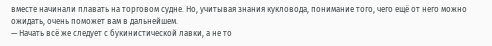вместе начинали плавать на торговом судне. Но, учитывая знания кукловода, понимание того, чего ещё от него можно ожидать, очень поможет вам в дальнейшем.
— Начать всё же следует с букинистической лавки, а не то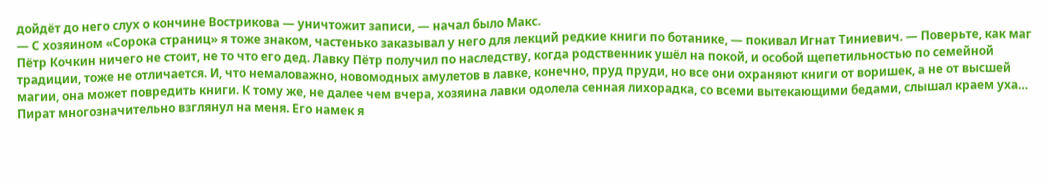дойдёт до него слух о кончине Вострикова — уничтожит записи, — начал было Макс.
— С хозяином «Сорока страниц» я тоже знаком, частенько заказывал у него для лекций редкие книги по ботанике, — покивал Игнат Тиниевич. — Поверьте, как маг Пётр Кочкин ничего не стоит, не то что его дед. Лавку Пётр получил по наследству, когда родственник ушёл на покой, и особой щепетильностью по семейной традиции, тоже не отличается. И, что немаловажно, новомодных амулетов в лавке, конечно, пруд пруди, но все они охраняют книги от воришек, а не от высшей магии, она может повредить книги. К тому же, не далее чем вчера, хозяина лавки одолела сенная лихорадка, со всеми вытекающими бедами, слышал краем уха…
Пират многозначительно взглянул на меня. Его намек я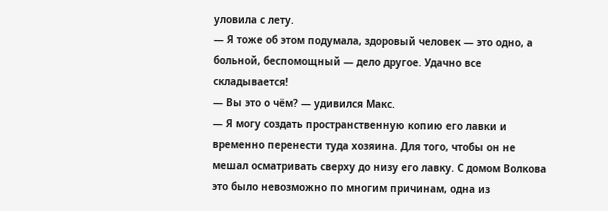уловила с лету.
— Я тоже об этом подумала, здоровый человек — это одно, а больной, беспомощный — дело другое. Удачно все складывается!
— Вы это о чём? — удивился Макс.
— Я могу создать пространственную копию его лавки и временно перенести туда хозяина. Для того, чтобы он не мешал осматривать сверху до низу его лавку. С домом Волкова это было невозможно по многим причинам, одна из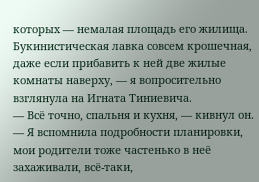которых — немалая площадь его жилища. Букинистическая лавка совсем крошечная, даже если прибавить к ней две жилые комнаты наверху, — я вопросительно взглянула на Игната Тиниевича.
— Всё точно, спальня и кухня, — кивнул он.
— Я вспомнила подробности планировки, мои родители тоже частенько в неё захаживали, всё-таки,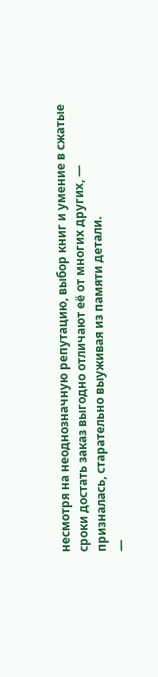несмотря на неоднозначную репутацию, выбор книг и умение в сжатые сроки достать заказ выгодно отличают её от многих других, — призналась, старательно выуживая из памяти детали.
—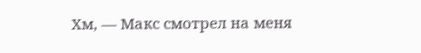Хм, — Макс смотрел на меня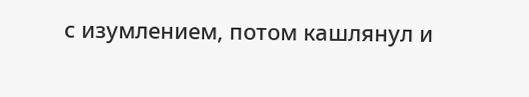с изумлением, потом кашлянул и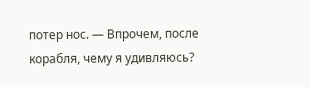потер нос. — Впрочем, после корабля, чему я удивляюсь?